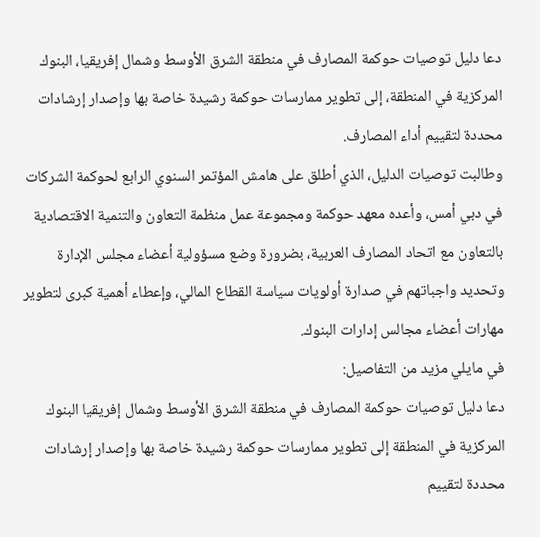دعا دليل توصيات حوكمة المصارف في منطقة الشرق الأوسط وشمال إفريقيا، البنوك المركزية في المنطقة، إلى تطوير ممارسات حوكمة رشيدة خاصة بها وإصدار إرشادات محددة لتقييم أداء المصارف.
وطالبت توصيات الدليل، الذي أطلق على هامش المؤتمر السنوي الرابع لحوكمة الشركات في دبي أمس، وأعده معهد حوكمة ومجموعة عمل منظمة التعاون والتنمية الاقتصادية بالتعاون مع اتحاد المصارف العربية، بضرورة وضع مسؤولية أعضاء مجلس الإدارة وتحديد واجباتهم في صدارة أولويات سياسة القطاع المالي، وإعطاء أهمية كبرى لتطوير مهارات أعضاء مجالس إدارات البنوك.
في مايلي مزيد من التفاصيل:
دعا دليل توصيات حوكمة المصارف في منطقة الشرق الأوسط وشمال إفريقيا البنوك المركزية في المنطقة إلى تطوير ممارسات حوكمة رشيدة خاصة بها وإصدار إرشادات محددة لتقييم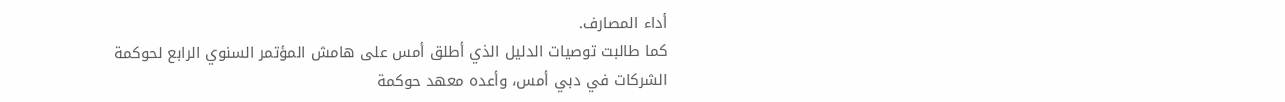أداء المصارف.
كما طالبت توصيات الدليل الذي أطلق أمس على هامش المؤتمر السنوي الرابع لحوكمة الشركات في دبي أمس، وأعده معهد حوكمة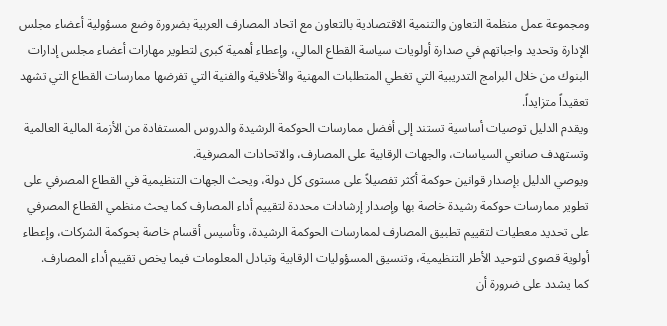ومجموعة عمل منظمة التعاون والتنمية الاقتصادية بالتعاون مع اتحاد المصارف العربية بضرورة وضع مسؤولية أعضاء مجلس الإدارة وتحديد واجباتهم في صدارة أولويات سياسة القطاع المالي، وإعطاء أهمية كبرى لتطوير مهارات أعضاء مجلس إدارات البنوك من خلال البرامج التدريبية التي تغطي المتطلبات المهنية والأخلاقية والفنية التي تفرضها ممارسات القطاع التي تشهد تعقيداً متزايداً.
ويقدم الدليل توصيات أساسية تستند إلى أفضل ممارسات الحوكمة الرشيدة والدروس المستفادة من الأزمة المالية العالمية وتستهدف صانعي السياسات، والجهات الرقابية على المصارف، والاتحادات المصرفية.
ويوصي الدليل بإصدار قوانين حوكمة أكثر تفصيلاً على مستوى كل دولة، ويحث الجهات التنظيمية في القطاع المصرفي على تطوير ممارسات حوكمة رشيدة خاصة بها وإصدار إرشادات محددة لتقييم أداء المصارف كما يحث منظمي القطاع المصرفي على تحديد معطيات لتقييم تطبيق المصارف لممارسات الحوكمة الرشيدة، وتأسيس أقسام خاصة بحوكمة الشركات، وإعطاء أولوية قصوى لتوحيد الأطر التنظيمية، وتنسيق المسؤوليات الرقابية وتبادل المعلومات فيما يخص تقييم أداء المصارف.
كما يشدد على ضرورة أن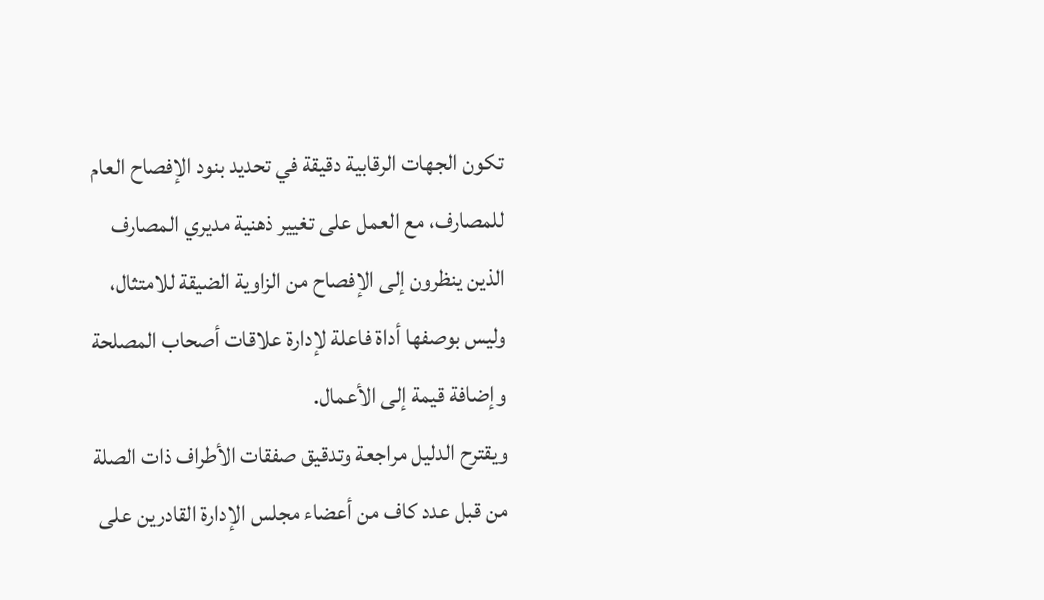تكون الجهات الرقابية دقيقة في تحديد بنود الإفصاح العام للمصارف، مع العمل على تغيير ذهنية مديري المصارف الذين ينظرون إلى الإفصاح من الزاوية الضيقة للامتثال، وليس بوصفها أداة فاعلة لإدارة علاقات أصحاب المصلحة وإضافة قيمة إلى الأعمال.
ويقترح الدليل مراجعة وتدقيق صفقات الأطراف ذات الصلة من قبل عدد كاف من أعضاء مجلس الإدارة القادرين على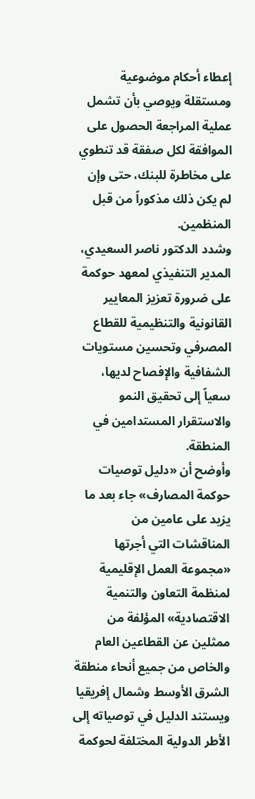إعطاء أحكام موضوعية ومستقلة ويوصي بأن تشمل عملية المراجعة الحصول على الموافقة لكل صفقة قد تنطوي على مخاطرة للبنك، حتى وإن لم يكن ذلك مذكوراً من قبل المنظمين.
وشدد الدكتور ناصر السعيدي، المدير التنفيذي لمعهد حوكمة على ضرورة تعزيز المعايير القانونية والتنظيمية للقطاع المصرفي وتحسين مستويات الشفافية والإفصاح لديها، سعياً إلى تحقيق النمو والاستقرار المستدامين في المنطقة.
وأوضح أن «دليل توصيات حوكمة المصارف» جاء بعد ما يزيد على عامين من المناقشات التي أجرتها «مجموعة العمل الإقليمية لمنظمة التعاون والتنمية الاقتصادية» المؤلفة من ممثلين عن القطاعين العام والخاص من جميع أنحاء منطقة الشرق الأوسط وشمال إفريقيا ويستند الدليل في توصياته إلى الأطر الدولية المختلفة لحوكمة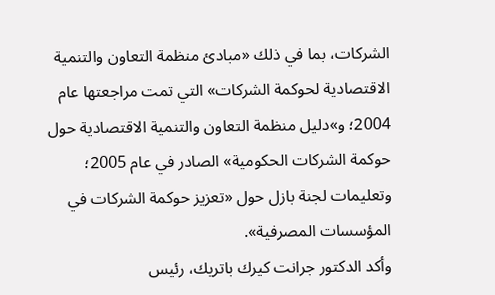الشركات، بما في ذلك «مبادئ منظمة التعاون والتنمية الاقتصادية لحوكمة الشركات» التي تمت مراجعتها عام 2004؛ و»دليل منظمة التعاون والتنمية الاقتصادية حول حوكمة الشركات الحكومية» الصادر في عام 2005؛ وتعليمات لجنة بازل حول «تعزيز حوكمة الشركات في المؤسسات المصرفية».
وأكد الدكتور جرانت كيرك باتريك، رئيس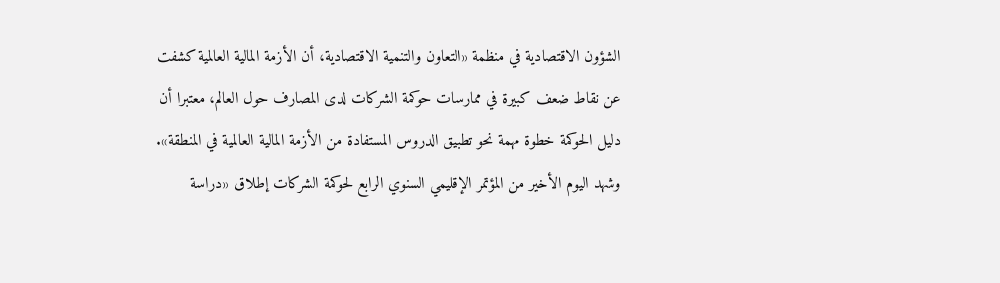الشؤون الاقتصادية في منظمة «التعاون والتنمية الاقتصادية، أن الأزمة المالية العالمية كشفت عن نقاط ضعف كبيرة في ممارسات حوكمة الشركات لدى المصارف حول العالم، معتبرا أن دليل الحوكمة خطوة مهمة نحو تطبيق الدروس المستفادة من الأزمة المالية العالمية في المنطقة».
وشهد اليوم الأخير من المؤتمر الإقليمي السنوي الرابع لحوكمة الشركات إطلاق «دراسة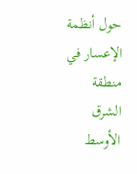حول أنظمة الإعسار في منطقة الشرق الأوسط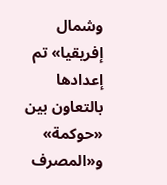وشمال إفريقيا» تم إعدادها بالتعاون بين «حوكمة» و«المصرف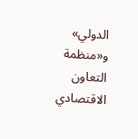الدولي» و«منظمة التعاون الاقتصادي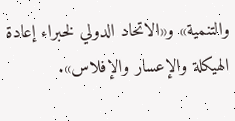والتنمية» و«الاتحاد الدولي لخبراء إعادة الهيكلة والإعسار والإفلاس».